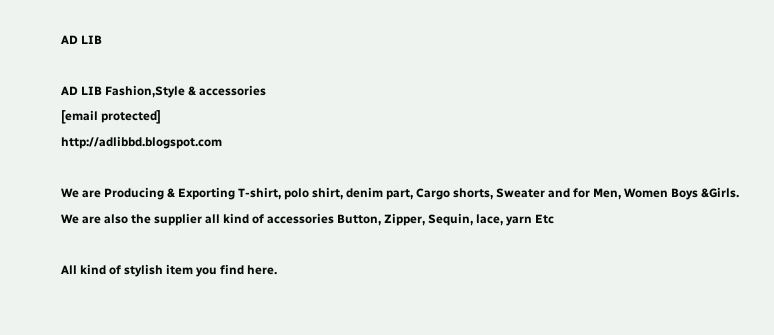AD LIB

AD LIB Fashion,Style & accessories
[email protected]
http://adlibbd.blogspot.com

We are Producing & Exporting T-shirt, polo shirt, denim part, Cargo shorts, Sweater and for Men, Women Boys &Girls. We are also the supplier all kind of accessories Button, Zipper, Sequin, lace, yarn Etc

All kind of stylish item you find here.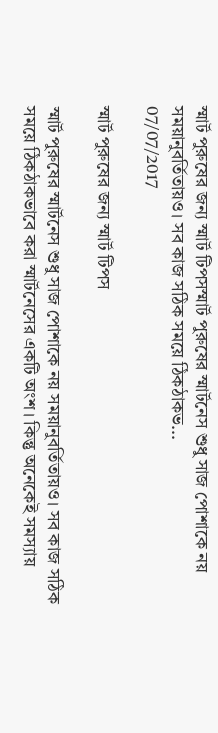স্মার্ট পুরুষের জন্য স্মার্ট টিপসস্মার্ট পুরুষের স্মার্টনেস শুধু সাজ পোশাকে নয় সময়ানুবর্তিতায়ও। সব কাজ সঠিক সময়ে ঠিকঠাকভ...
07/07/2017

স্মার্ট পুরুষের জন্য স্মার্ট টিপস

স্মার্ট পুরুষের স্মার্টনেস শুধু সাজ পোশাকে নয় সময়ানুবর্তিতায়ও। সব কাজ সঠিক সময়ে ঠিকঠাকভাবে করা স্মার্টনেসের একটি অংশ। কিন্তু অনেকেই সমস্যায়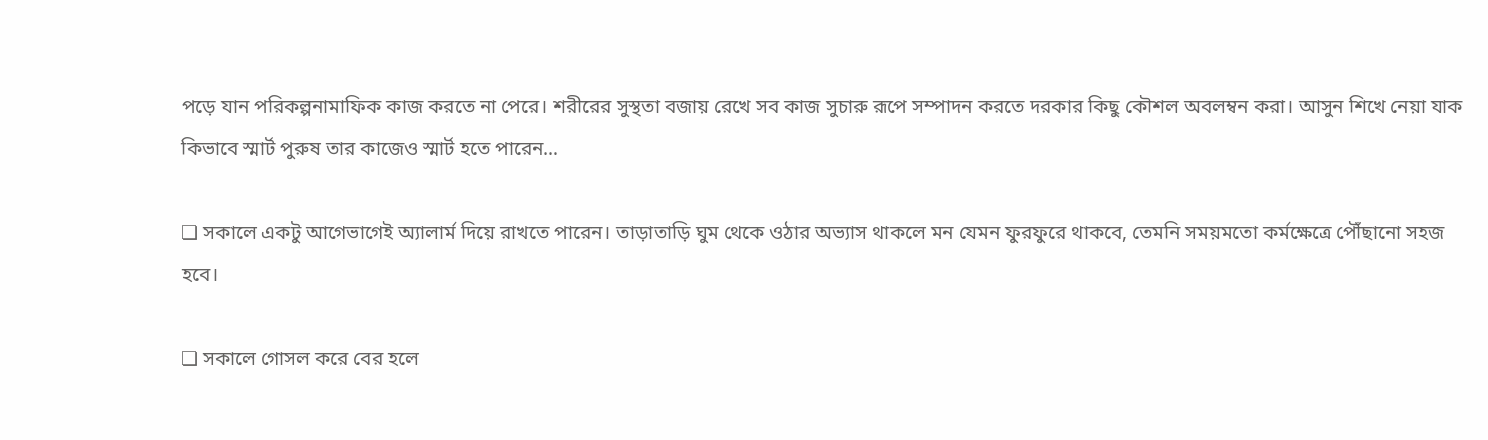পড়ে যান পরিকল্পনামাফিক কাজ করতে না পেরে। শরীরের সুস্থতা বজায় রেখে সব কাজ সুচারু রূপে সম্পাদন করতে দরকার কিছু কৌশল অবলম্বন করা। আসুন শিখে নেয়া যাক কিভাবে স্মার্ট পুরুষ তার কাজেও স্মার্ট হতে পারেন…

❏ সকালে একটু আগেভাগেই অ্যালার্ম দিয়ে রাখতে পারেন। তাড়াতাড়ি ঘুম থেকে ওঠার অভ্যাস থাকলে মন যেমন ফুরফুরে থাকবে, তেমনি সময়মতো কর্মক্ষেত্রে পৌঁছানো সহজ হবে।

❏ সকালে গোসল করে বের হলে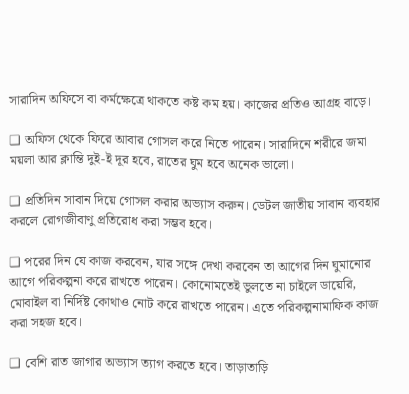সারাদিন অফিসে বা কর্মক্ষেত্রে থাকতে কষ্ট কম হয়। কাজের প্রতিও আগ্রহ বাড়ে।

❏ অফিস থেকে ফিরে আবার গোসল করে নিতে পারেন। সারাদিনে শরীরে জমা ময়লা আর ক্লান্তি দুই-ই দূর হবে, রাতের ঘুম হবে অনেক ভালো।

❏ প্রতিদিন সাবান দিয়ে গোসল করার অভ্যাস করুন। ডেটল জাতীয় সাবান ব্যবহার করলে রোগজীবাণু প্রতিরোধ করা সম্ভব হবে।

❏ পরের দিন যে কাজ করবেন, যার সঙ্গে দেখা করবেন তা আগের দিন ঘুমানোর আগে পরিকল্পনা করে রাখতে পারেন। কোনোমতেই ভুলতে না চাইলে ডায়েরি, মোবাইল বা নির্দিষ্ট কোথাও নোট করে রাখতে পারেন। এতে পরিকল্পনামাফিক কাজ করা সহজ হবে।

❏ বেশি রাত জাগার অভ্যাস ত্যাগ করতে হবে। তাড়াতাড়ি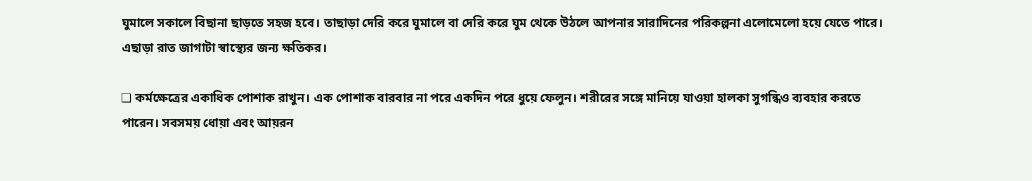ঘুমালে সকালে বিছানা ছাড়তে সহজ হবে। তাছাড়া দেরি করে ঘুমালে বা দেরি করে ঘুম থেকে উঠলে আপনার সারাদিনের পরিকল্পনা এলোমেলো হয়ে যেতে পারে। এছাড়া রাত জাগাটা স্বাস্থ্যের জন্য ক্ষতিকর।

❏ কর্মক্ষেত্রের একাধিক পোশাক রাখুন। এক পোশাক বারবার না পরে একদিন পরে ধুয়ে ফেলুন। শরীরের সঙ্গে মানিয়ে যাওয়া হালকা সুগন্ধিও ব্যবহার করতে পারেন। সবসময় ধোয়া এবং আয়রন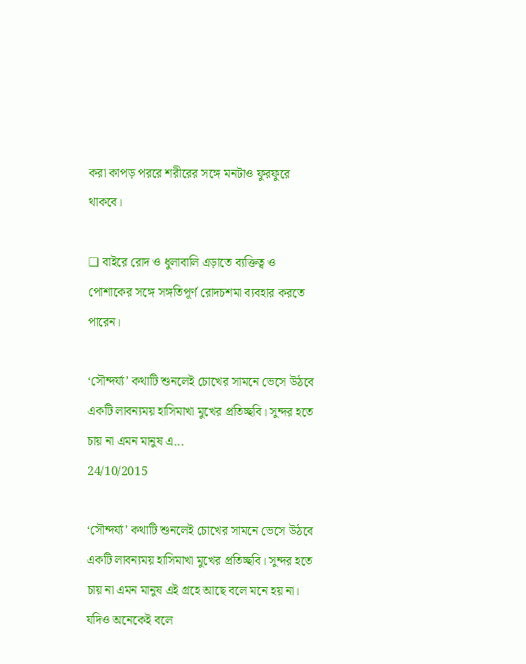করা কাপড় পররে শরীরের সঙ্গে মনটাও ফুরফুরে থাকবে।

❏ বাইরে রোদ ও ধুলাবালি এড়াতে ব্যক্তিত্ব ও পোশাকের সঙ্গে সঙ্গতিপূর্ণ রোদচশমা ব্যবহার করতে পারেন।

‘সৌন্দর্য্য’ কথাটি শুনলেই চোখের সামনে ভেসে উঠবে একটি লাবন্যময় হাসিমাখা মুখের প্রতিচ্ছবি। সুন্দর হতে চায় না এমন মানুষ এ...
24/10/2015

‘সৌন্দর্য্য’ কথাটি শুনলেই চোখের সামনে ভেসে উঠবে একটি লাবন্যময় হাসিমাখা মুখের প্রতিচ্ছবি। সুন্দর হতে চায় না এমন মানুষ এই গ্রহে আছে বলে মনে হয় না। যদিও অনেকেই বলে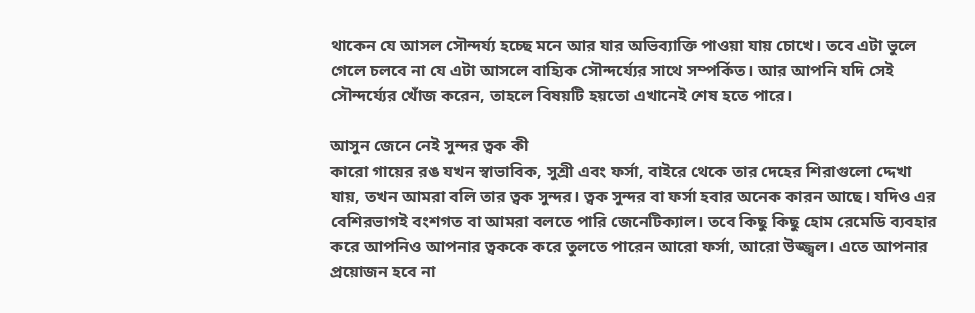থাকেন যে আসল সৌন্দর্য্য হচ্ছে মনে আর যার অভিব্যাক্তি পাওয়া যায় চোখে। তবে এটা ভুলে গেলে চলবে না যে এটা আসলে বাহ্যিক সৌন্দর্য্যের সাথে সম্পর্কিত। আর আপনি যদি সেই সৌন্দর্য্যের খোঁজ করেন, তাহলে বিষয়টি হয়তো এখানেই শেষ হতে পারে।

আসুন জেনে নেই সুন্দর ত্বক কী
কারো গায়ের রঙ যখন স্বাভাবিক, সুশ্রী এবং ফর্সা, বাইরে থেকে তার দেহের শিরাগুলো দ্দেখা যায়, তখন আমরা বলি তার ত্বক সুন্দর। ত্বক সুন্দর বা ফর্সা হবার অনেক কারন আছে। যদিও এর বেশিরভাগই বংশগত বা আমরা বলতে পারি জেনেটিক্যাল। তবে কিছু কিছু হোম রেমেডি ব্যবহার করে আপনিও আপনার ত্বককে করে তুলতে পারেন আরো ফর্সা, আরো উজ্জ্বল। এতে আপনার প্রয়োজন হবে না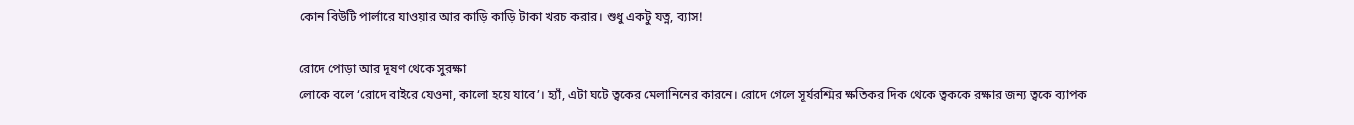কোন বিউটি পার্লারে যাওয়ার আর কাড়ি কাড়ি টাকা খরচ করার। শুধু একটু যত্ন, ব্যাস!

রোদে পোড়া আর দূষণ থেকে সুরক্ষা
লোকে বলে ‘রোদে বাইরে যেওনা, কালো হয়ে যাবে’। হ্যাঁ, এটা ঘটে ত্বকের মেলানিনের কারনে। রোদে গেলে সূর্যরশ্মির ক্ষতিকর দিক থেকে ত্বককে রক্ষার জন্য ত্বকে ব্যাপক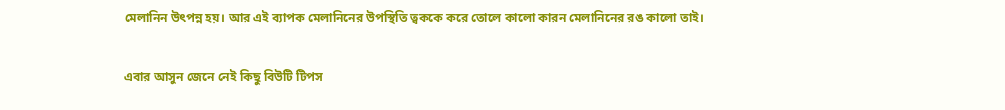মেলানিন উৎপন্ন হয়। আর এই ব্যাপক মেলানিনের উপস্থিতি ত্বককে করে তোলে কালো কারন মেলানিনের রঙ কালো তাই।

এবার আসুন জেনে নেই কিছু বিউটি টিপস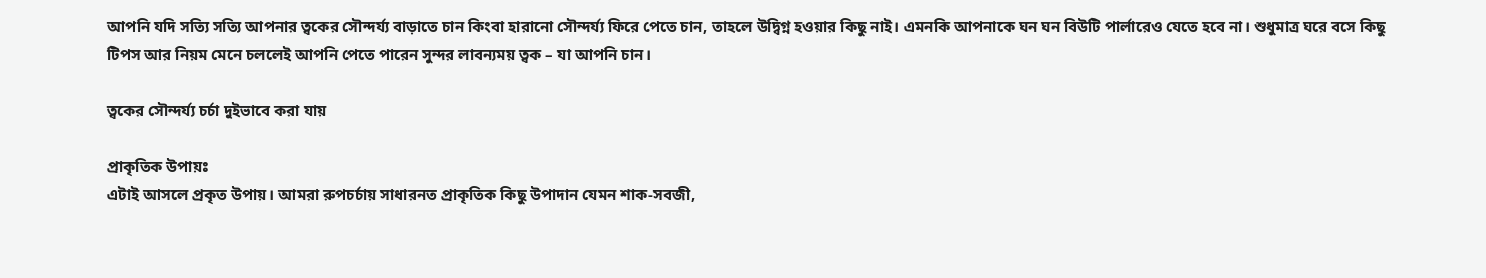আপনি যদি সত্যি সত্যি আপনার ত্বকের সৌন্দর্য্য বাড়াতে চান কিংবা হারানো সৌন্দর্য্য ফিরে পেতে চান, তাহলে উদ্বিগ্ন হওয়ার কিছু নাই। এমনকি আপনাকে ঘন ঘন বিউটি পার্লারেও যেতে হবে না। শুধুমাত্র ঘরে বসে কিছু টিপস আর নিয়ম মেনে চললেই আপনি পেতে পারেন সুন্দর লাবন্যময় ত্বক – যা আপনি চান।

ত্বকের সৌন্দর্য্য চর্চা দুইভাবে করা যায়

প্রাকৃতিক উপায়ঃ
এটাই আসলে প্রকৃত উপায়। আমরা রুপচর্চায় সাধারনত প্রাকৃতিক কিছু উপাদান যেমন শাক-সবজী,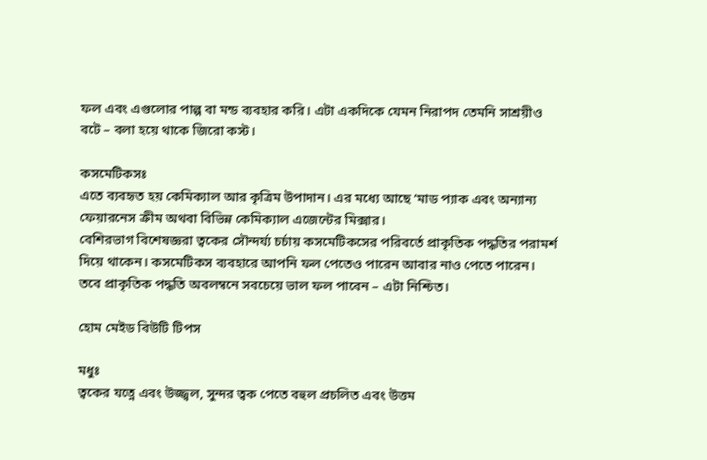ফল এবং এগুলোর পাল্প বা মন্ড ব্যবহার করি। এটা একদিকে যেমন নিরাপদ তেমনি সাশ্রয়ীও বটে – বলা হয়ে থাকে জিরো কস্ট।

কসমেটিকসঃ
এতে ব্যবহৃত হয় কেমিক্যাল আর কৃত্রিম উপাদান। এর মধ্যে আছে ‘মাড প্যাক এবং অন্যান্য ফেয়ারনেস ক্রীম অথবা বিভিন্ন কেমিক্যাল এজেন্টের মিক্সার।
বেশিরভাগ বিশেষজ্ঞরা ত্বকের সৌন্দর্য্য চর্চায় কসমেটিকসের পরিবর্তে প্রাকৃতিক পদ্ধতির পরামর্শ দিয়ে থাকেন। কসমেটিকস ব্যবহারে আপনি ফল পেতেও পারেন আবার নাও পেতে পারেন। তবে প্রাকৃতিক পদ্ধতি অবলম্বনে সবচেয়ে ভাল ফল পাবেন – এটা নিশ্চিত।

হোম মেইড বিউটি টিপস

মধুঃ
ত্বকের যত্নে এবং উজ্জ্বল, সুন্দর ত্বক পেতে বহুল প্রচলিত এবং উত্তম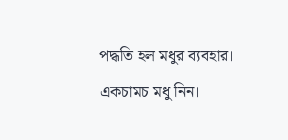পদ্ধতি হল মধুর ব্যবহার। একচামচ মধু নিন।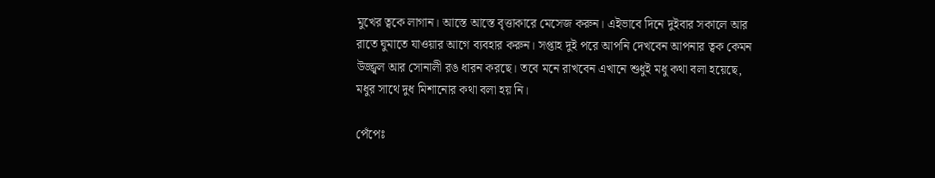মুখের ত্বকে লাগান। আস্তে আস্তে বৃত্তাকারে মেসেজ করুন। এইভাবে দিনে দুইবার সকালে আর রাতে ঘুমাতে যাওয়ার আগে ব্যবহার করুন। সপ্তাহ দুই পরে আপনি দেখবেন আপনার ত্বক কেমন উজ্জ্বল আর সোনালী রঙ ধারন করছে। তবে মনে রাখবেন এখানে শুধুই মধু কথা বলা হয়েছে, মধুর সাথে দুধ মিশানোর কথা বলা হয় নি।

পেঁপেঃ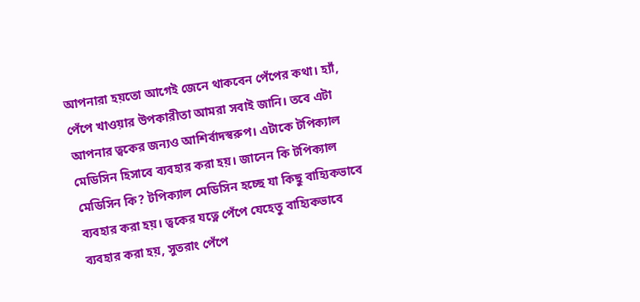আপনারা হয়তো আগেই জেনে থাকবেন পেঁপের কথা। হ্যাঁ, পেঁপে খাওয়ার উপকারীতা আমরা সবাই জানি। তবে এটা আপনার ত্বকের জন্যও আশির্বাদস্বরুপ। এটাকে টপিক্যাল মেডিসিন হিসাবে ব্যবহার করা হয়। জানেন কি টপিক্যাল মেডিসিন কি? টপিক্যাল মেডিসিন হচ্ছে যা কিছু বাহ্যিকভাবে ব্যবহার করা হয়। ত্বকের যত্নে পেঁপে যেহেতু বাহ্যিকভাবে ব্যবহার করা হয়, সুতরাং পেঁপে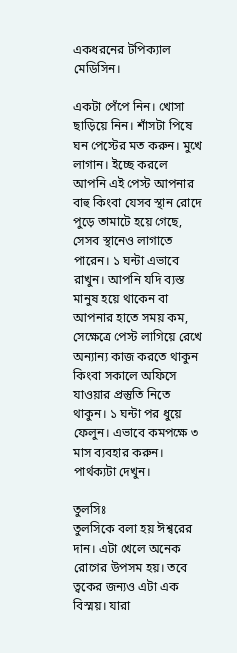একধরনের টপিক্যাল মেডিসিন।

একটা পেঁপে নিন। খোসা ছাড়িয়ে নিন। শাঁসটা পিষে ঘন পেস্টের মত করুন। মুখে লাগান। ইচ্ছে করলে আপনি এই পেস্ট আপনার বাহু কিংবা যেসব স্থান রোদে পুড়ে তামাটে হয়ে গেছে, সেসব স্থানেও লাগাতে পারেন। ১ ঘন্টা এভাবে রাখুন। আপনি যদি ব্যস্ত মানুষ হয়ে থাকেন বা আপনার হাতে সময় কম, সেক্ষেত্রে পেস্ট লাগিয়ে রেখে অন্যান্য কাজ করতে থাকুন কিংবা সকালে অফিসে যাওয়ার প্রস্তুতি নিতে থাকুন। ১ ঘন্টা পর ধুয়ে ফেলুন। এভাবে কমপক্ষে ৩ মাস ব্যবহার করুন। পার্থক্যটা দেখুন।

তুলসিঃ
তুলসিকে বলা হয় ঈশ্বরের দান। এটা খেলে অনেক রোগের উপসম হয়। তবে ত্বকের জন্যও এটা এক বিস্ময়। যারা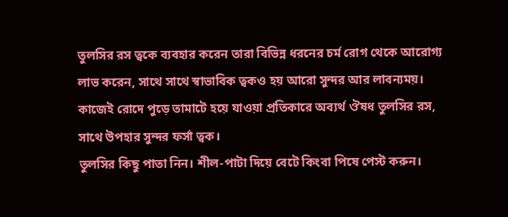তুলসির রস ত্বকে ব্যবহার করেন তারা বিভিন্ন ধরনের চর্ম রোগ থেকে আরোগ্য লাভ করেন, সাথে সাথে স্বাভাবিক ত্বকও হয় আরো সুন্দর আর লাবন্যময়। কাজেই রোদে পুড়ে তামাটে হয়ে যাওয়া প্রতিকারে অব্যর্থ ঔষধ তুলসির রস, সাথে উপহার সুন্দর ফর্সা ত্বক।
তুলসির কিছু পাতা নিন। শীল-পাটা দিয়ে বেটে কিংবা পিষে পেস্ট করুন।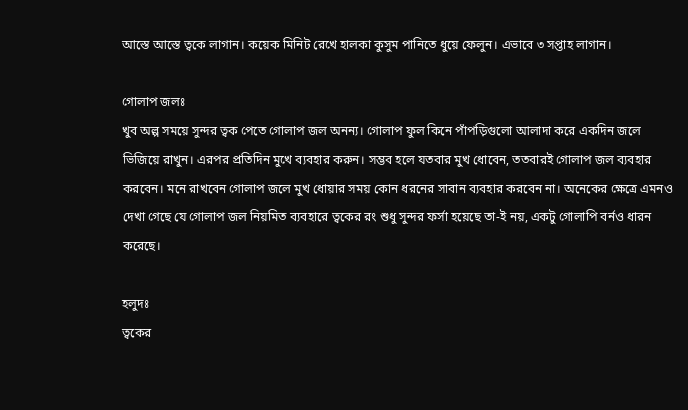আস্তে আস্তে ত্বকে লাগান। কয়েক মিনিট রেখে হালকা কুসুম পানিতে ধুয়ে ফেলুন। এভাবে ৩ সপ্তাহ লাগান।

গোলাপ জলঃ
খুব অল্প সময়ে সুন্দর ত্বক পেতে গোলাপ জল অনন্য। গোলাপ ফুল কিনে পাঁপড়িগুলো আলাদা করে একদিন জলে ভিজিয়ে রাখুন। এরপর প্রতিদিন মুখে ব্যবহার করুন। সম্ভব হলে যতবার মুখ ধোবেন, ততবারই গোলাপ জল ব্যবহার করবেন। মনে রাখবেন গোলাপ জলে মুখ ধোয়ার সময় কোন ধরনের সাবান ব্যবহার করবেন না। অনেকের ক্ষেত্রে এমনও দেখা গেছে যে গোলাপ জল নিয়মিত ব্যবহারে ত্বকের রং শুধু সুন্দর ফর্সা হয়েছে তা-ই নয়, একটু গোলাপি বর্নও ধারন করেছে।

হলুদঃ
ত্বকের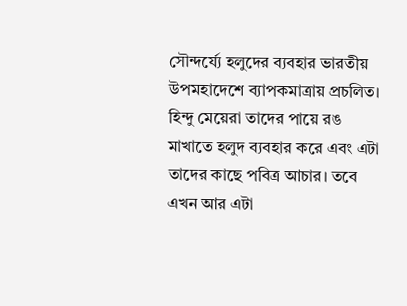সৌন্দর্য্যে হলুদের ব্যবহার ভারতীয় উপমহাদেশে ব্যাপকমাত্রায় প্রচলিত। হিন্দু মেয়েরা তাদের পায়ে রঙ মাখাতে হলুদ ব্যবহার করে এবং এটা তাদের কাছে পবিত্র আচার। তবে এখন আর এটা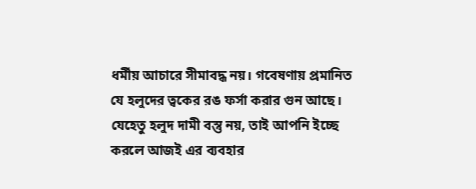ধর্মীয় আচারে সীমাবদ্ধ নয়। গবেষণায় প্রমানিত যে হলুদের ত্বকের রঙ ফর্সা করার গুন আছে। যেহেতু হলুদ দামী বস্তু নয়, তাই আপনি ইচ্ছে করলে আজই এর ব্যবহার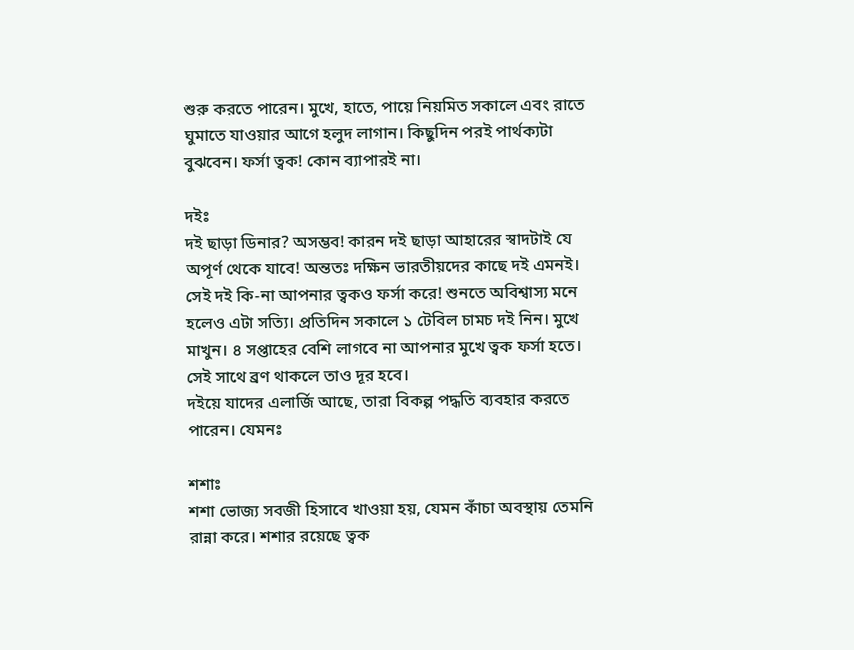শুরু করতে পারেন। মুখে, হাতে, পায়ে নিয়মিত সকালে এবং রাতে ঘুমাতে যাওয়ার আগে হলুদ লাগান। কিছুদিন পরই পার্থক্যটা বুঝবেন। ফর্সা ত্বক! কোন ব্যাপারই না।

দইঃ
দই ছাড়া ডিনার? অসম্ভব! কারন দই ছাড়া আহারের স্বাদটাই যে অপূর্ণ থেকে যাবে! অন্ততঃ দক্ষিন ভারতীয়দের কাছে দই এমনই। সেই দই কি-না আপনার ত্বকও ফর্সা করে! শুনতে অবিশ্বাস্য মনে হলেও এটা সত্যি। প্রতিদিন সকালে ১ টেবিল চামচ দই নিন। মুখে মাখুন। ৪ সপ্তাহের বেশি লাগবে না আপনার মুখে ত্বক ফর্সা হতে। সেই সাথে ব্রণ থাকলে তাও দূর হবে।
দইয়ে যাদের এলার্জি আছে, তারা বিকল্প পদ্ধতি ব্যবহার করতে পারেন। যেমনঃ

শশাঃ
শশা ভোজ্য সবজী হিসাবে খাওয়া হয়, যেমন কাঁচা অবস্থায় তেমনি রান্না করে। শশার রয়েছে ত্বক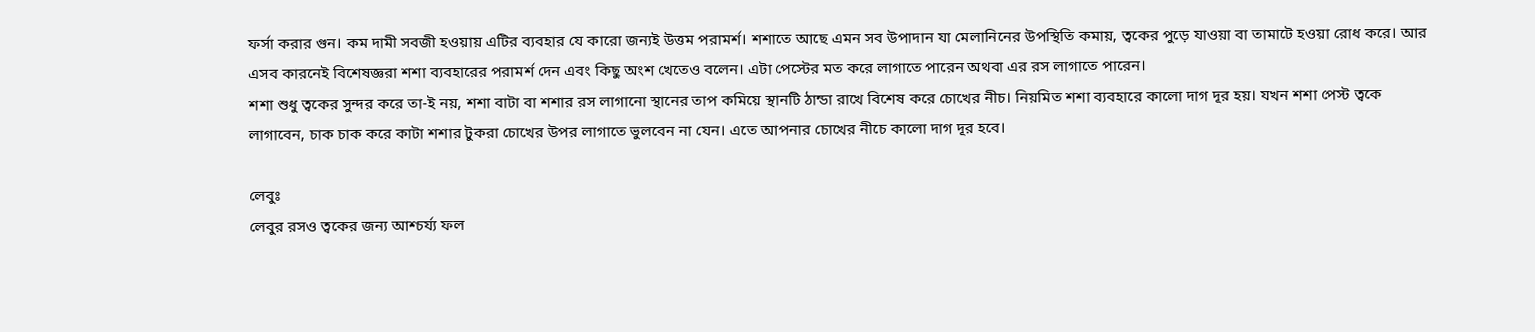ফর্সা করার গুন। কম দামী সবজী হওয়ায় এটির ব্যবহার যে কারো জন্যই উত্তম পরামর্শ। শশাতে আছে এমন সব উপাদান যা মেলানিনের উপস্থিতি কমায়, ত্বকের পুড়ে যাওয়া বা তামাটে হওয়া রোধ করে। আর এসব কারনেই বিশেষজ্ঞরা শশা ব্যবহারের পরামর্শ দেন এবং কিছু অংশ খেতেও বলেন। এটা পেস্টের মত করে লাগাতে পারেন অথবা এর রস লাগাতে পারেন।
শশা শুধু ত্বকের সুন্দর করে তা-ই নয়, শশা বাটা বা শশার রস লাগানো স্থানের তাপ কমিয়ে স্থানটি ঠান্ডা রাখে বিশেষ করে চোখের নীচ। নিয়মিত শশা ব্যবহারে কালো দাগ দূর হয়। যখন শশা পেস্ট ত্বকে লাগাবেন, চাক চাক করে কাটা শশার টুকরা চোখের উপর লাগাতে ভুলবেন না যেন। এতে আপনার চোখের নীচে কালো দাগ দূর হবে।

লেবুঃ
লেবুর রসও ত্বকের জন্য আশ্চর্য্য ফল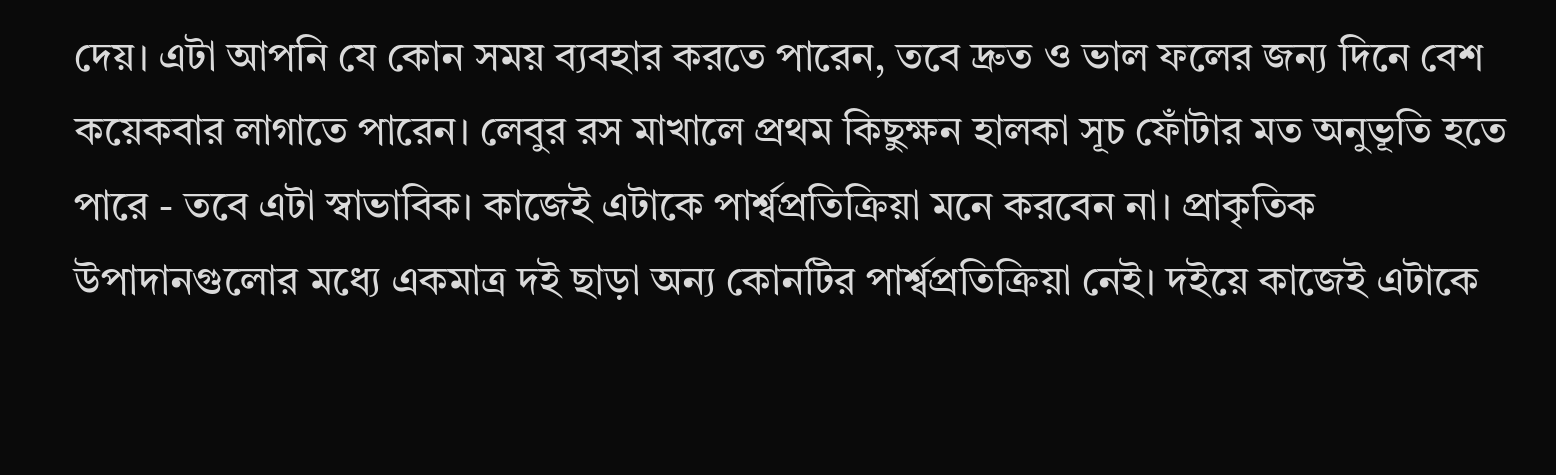দেয়। এটা আপনি যে কোন সময় ব্যবহার করতে পারেন, তবে দ্রুত ও ভাল ফলের জন্য দিনে বেশ কয়েকবার লাগাতে পারেন। লেবুর রস মাখালে প্রথম কিছুক্ষন হালকা সূচ ফোঁটার মত অনুভূতি হতে পারে - তবে এটা স্বাভাবিক। কাজেই এটাকে পার্শ্বপ্রতিক্রিয়া মনে করবেন না। প্রাকৃতিক উপাদানগুলোর মধ্যে একমাত্র দই ছাড়া অন্য কোনটির পার্শ্বপ্রতিক্রিয়া নেই। দইয়ে কাজেই এটাকে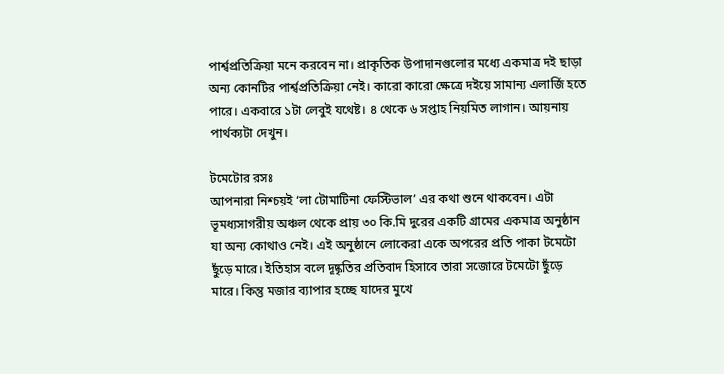পার্শ্বপ্রতিক্রিয়া মনে করবেন না। প্রাকৃতিক উপাদানগুলোর মধ্যে একমাত্র দই ছাড়া অন্য কোনটির পার্শ্বপ্রতিক্রিয়া নেই। কারো কারো ক্ষেত্রে দইয়ে সামান্য এলার্জি হতে পারে। একবারে ১টা লেবুই যথেষ্ট। ৪ থেকে ৬ সপ্তাহ নিয়মিত লাগান। আয়নায় পার্থক্যটা দেখুন।

টমেটোর রসঃ
আপনারা নিশ্চয়ই ‘লা টোমাটিনা ফেস্টিভাল’ এর কথা শুনে থাকবেন। এটা ভূমধ্যসাগরীয় অঞ্চল থেকে প্রায় ৩০ কি.মি দুরের একটি গ্রামের একমাত্র অনুষ্ঠান যা অন্য কোথাও নেই। এই অনুষ্ঠানে লোকেরা একে অপরের প্রতি পাকা টমেটো ছুঁড়ে মারে। ইতিহাস বলে দূষ্কৃতির প্রতিবাদ হিসাবে তারা সজোরে টমেটো ছুঁড়ে মারে। কিন্তু মজার ব্যাপার হচ্ছে যাদের মুখে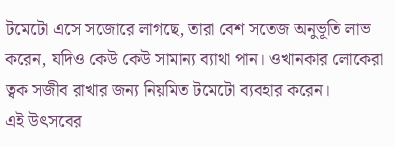টমেটো এসে সজোরে লাগছে, তারা বেশ সতেজ অনুভূতি লাভ করেন, যদিও কেউ কেউ সামান্য ব্যাথা পান। ওখানকার লোকেরা ত্বক সজীব রাখার জন্য নিয়মিত টমেটো ব্যবহার করেন।
এই উৎসবের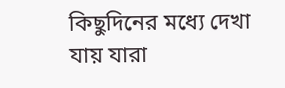কিছুদিনের মধ্যে দেখা যায় যারা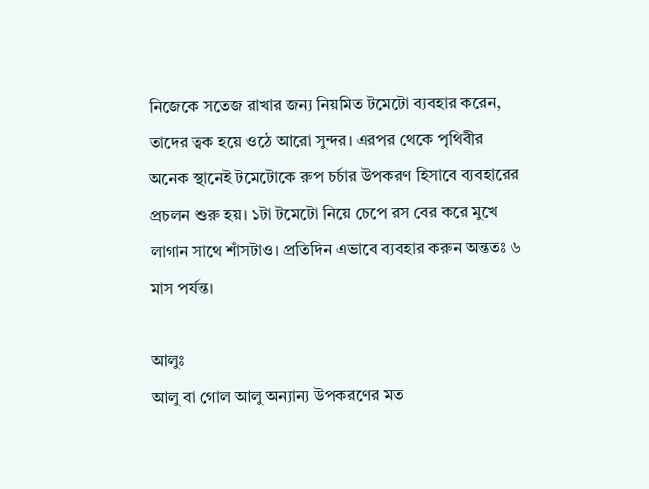নিজেকে সতেজ রাখার জন্য নিয়মিত টমেটো ব্যবহার করেন, তাদের ত্বক হয়ে ওঠে আরো সুন্দর। এরপর থেকে পৃথিবীর অনেক স্থানেই টমেটোকে রুপ চর্চার উপকরণ হিসাবে ব্যবহারের প্রচলন শুরু হয়। ১টা টমেটো নিয়ে চেপে রস বের করে মুখে লাগান সাথে শাঁসটাও। প্রতিদিন এভাবে ব্যবহার করুন অন্ততঃ ৬ মাস পর্যন্ত।

আলুঃ
আলু বা গোল আলু অন্যান্য উপকরণের মত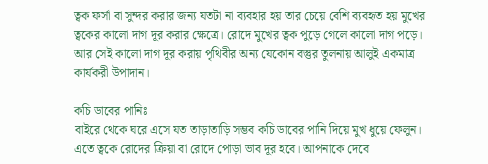ত্বক ফর্সা বা সুন্দর করার জন্য যতটা না ব্যবহার হয় তার চেয়ে বেশি ব্যবহৃত হয় মুখের ত্বকের কালো দাগ দূর করার ক্ষেত্রে। রোদে মুখের ত্বক পুড়ে গেলে কালো দাগ পড়ে। আর সেই কালো দাগ দূর করায় পৃথিবীর অন্য যেকোন বস্তুর তুলনায় আলুই একমাত্র কার্যকরী উপাদান।

কচি ডাবের পানিঃ
বাইরে থেকে ঘরে এসে যত তাড়াতাড়ি সম্ভব কচি ডাবের পানি দিয়ে মুখ ধুয়ে ফেলুন। এতে ত্বকে রোদের ক্রিয়া বা রোদে পোড়া ভাব দূর হবে। আপনাকে দেবে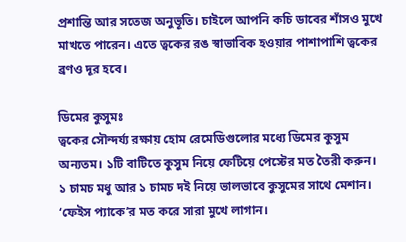প্রশান্তি আর সতেজ অনুভূতি। চাইলে আপনি কচি ডাবের শাঁসও মুখে মাখতে পারেন। এতে ত্বকের রঙ স্বাভাবিক হওয়ার পাশাপাশি ত্বকের ব্রণও দূর হবে।

ডিমের কুসুমঃ
ত্বকের সৌন্দর্য্য রক্ষায় হোম রেমেডিগুলোর মধ্যে ডিমের কুসুম অন্যতম। ১টি বাটিতে কুসুম নিয়ে ফেটিয়ে পেস্টের মত তৈরী করুন। ১ চামচ মধু আর ১ চামচ দই নিয়ে ভালভাবে কুসুমের সাথে মেশান। ‘ফেইস প্যাকে’র মত করে সারা মুখে লাগান।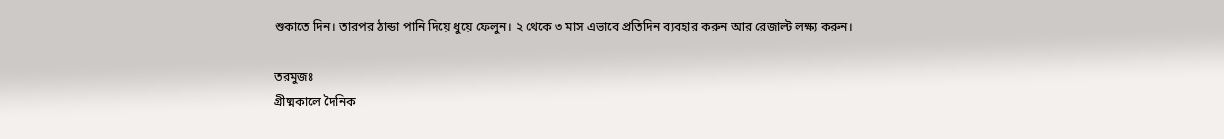শুকাতে দিন। তারপর ঠান্ডা পানি দিয়ে ধুয়ে ফেলুন। ২ থেকে ৩ মাস এভাবে প্রতিদিন ব্যবহার করুন আর রেজাল্ট লক্ষ্য করুন।

তরমুজঃ
গ্রীষ্মকালে দৈনিক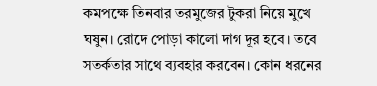কমপক্ষে তিনবার তরমুজের টুকরা নিয়ে মুখে ঘষুন। রোদে পোড়া কালো দাগ দূর হবে। তবে সতর্কতার সাথে ব্যবহার করবেন। কোন ধরনের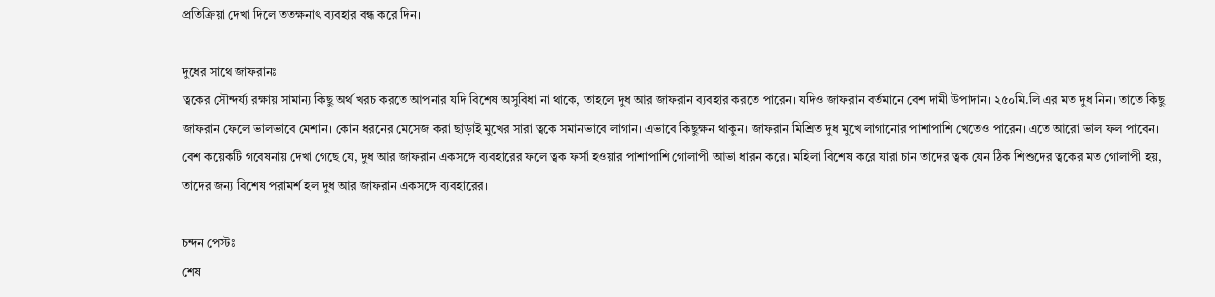প্রতিক্রিয়া দেখা দিলে ততক্ষনাৎ ব্যবহার বন্ধ করে দিন।

দুধের সাথে জাফরানঃ
ত্বকের সৌন্দর্য্য রক্ষায় সামান্য কিছু অর্থ খরচ করতে আপনার যদি বিশেষ অসুবিধা না থাকে, তাহলে দুধ আর জাফরান ব্যবহার করতে পারেন। যদিও জাফরান বর্তমানে বেশ দামী উপাদান। ২৫০মি.লি এর মত দুধ নিন। তাতে কিছু জাফরান ফেলে ভালভাবে মেশান। কোন ধরনের মেসেজ করা ছাড়াই মুখের সারা ত্বকে সমানভাবে লাগান। এভাবে কিছুক্ষন থাকুন। জাফরান মিশ্রিত দুধ মুখে লাগানোর পাশাপাশি খেতেও পারেন। এতে আরো ভাল ফল পাবেন। বেশ কয়েকটি গবেষনায় দেখা গেছে যে, দুধ আর জাফরান একসঙ্গে ব্যবহারের ফলে ত্বক ফর্সা হওয়ার পাশাপাশি গোলাপী আভা ধারন করে। মহিলা বিশেষ করে যারা চান তাদের ত্বক যেন ঠিক শিশুদের ত্বকের মত গোলাপী হয়, তাদের জন্য বিশেষ পরামর্শ হল দুধ আর জাফরান একসঙ্গে ব্যবহারের।

চন্দন পেস্টঃ
শেষ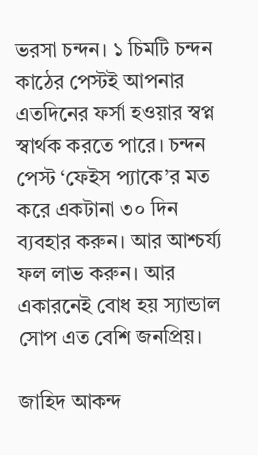ভরসা চন্দন। ১ চিমটি চন্দন কাঠের পেস্টই আপনার এতদিনের ফর্সা হওয়ার স্বপ্ন স্বার্থক করতে পারে। চন্দন পেস্ট ‘ফেইস প্যাকে’র মত করে একটানা ৩০ দিন ব্যবহার করুন। আর আশ্চর্য্য ফল লাভ করুন। আর একারনেই বোধ হয় স্যান্ডাল সোপ এত বেশি জনপ্রিয়।

জাহিদ আকন্দ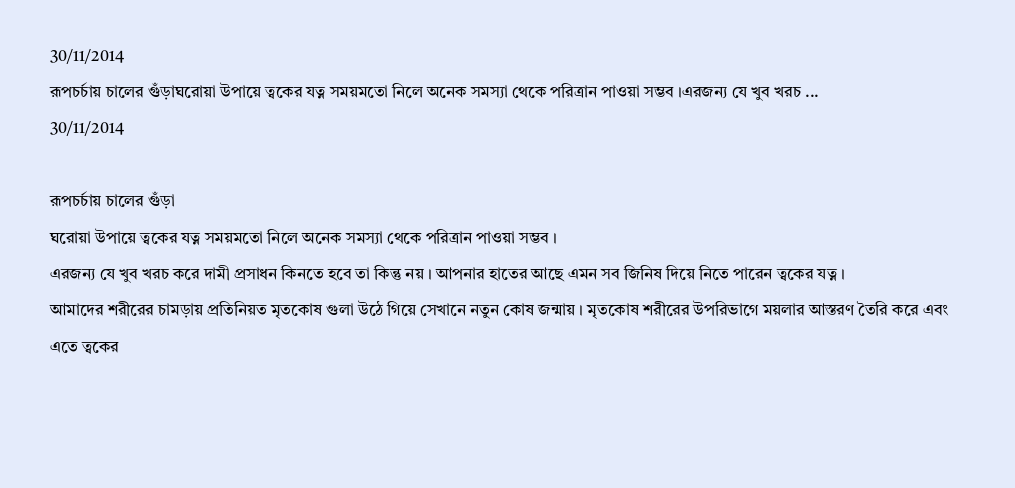30/11/2014
রূপচর্চায় চালের গুঁড়াঘরোয়া উপায়ে ত্বকের যত্ন সময়মতো নিলে অনেক সমস্যা থেকে পরিত্রান পাওয়া সম্ভব ।এরজন্য যে খুব খরচ ...
30/11/2014

রূপচর্চায় চালের গুঁড়া
ঘরোয়া উপায়ে ত্বকের যত্ন সময়মতো নিলে অনেক সমস্যা থেকে পরিত্রান পাওয়া সম্ভব ।
এরজন্য যে খুব খরচ করে দামী প্রসাধন কিনতে হবে তা কিন্তু নয় । আপনার হাতের আছে এমন সব জিনিষ দিয়ে নিতে পারেন ত্বকের যত্ন ।
আমাদের শরীরের চামড়ায় প্রতিনিয়ত মৃতকোষ গুলা উঠে গিয়ে সেখানে নতুন কোষ জন্মায় । মৃতকোষ শরীরের উপরিভাগে ময়লার আস্তরণ তৈরি করে এবং এতে ত্বকের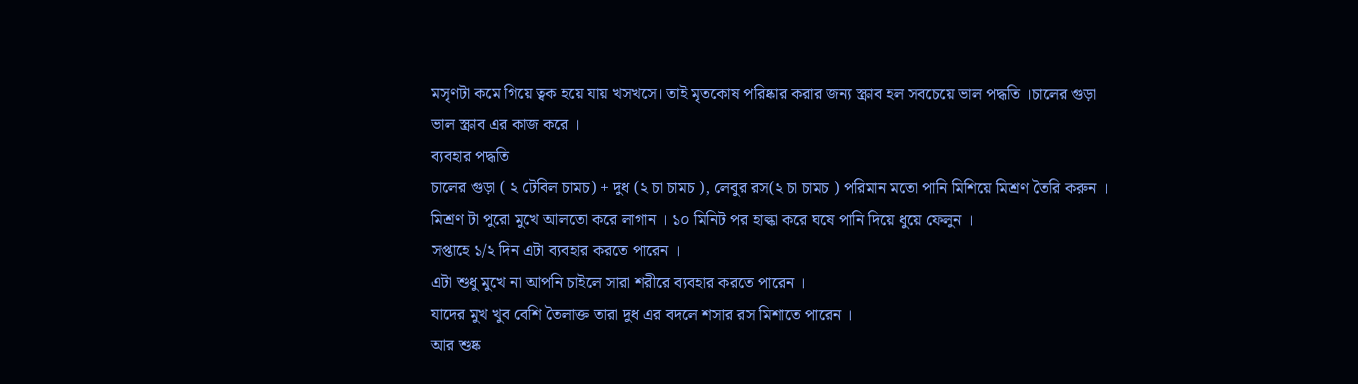মসৃণটা কমে গিয়ে ত্বক হয়ে যায় খসখসে। তাই মৃতকোষ পরিষ্কার করার জন্য স্ক্রাব হল সবচেয়ে ভাল পদ্ধতি ।চালের গুড়া ভাল স্ক্রাব এর কাজ করে ।
ব্যবহার পদ্ধতি
চালের গুড়া ( ২ টেবিল চামচ) + দুধ (২ চা চামচ ), লেবুর রস(২ চা চামচ ) পরিমান মতো পানি মিশিয়ে মিশ্রণ তৈরি করুন । মিশ্রণ টা পুরো মুখে আলতো করে লাগান । ১০ মিনিট পর হাল্কা করে ঘষে পানি দিয়ে ধুয়ে ফেলুন ।
সপ্তাহে ১/২ দিন এটা ব্যবহার করতে পারেন ।
এটা শুধু মুখে না আপনি চাইলে সারা শরীরে ব্যবহার করতে পারেন ।
যাদের মুখ খুব বেশি তৈলাক্ত তারা দুধ এর বদলে শসার রস মিশাতে পারেন ।
আর শুষ্ক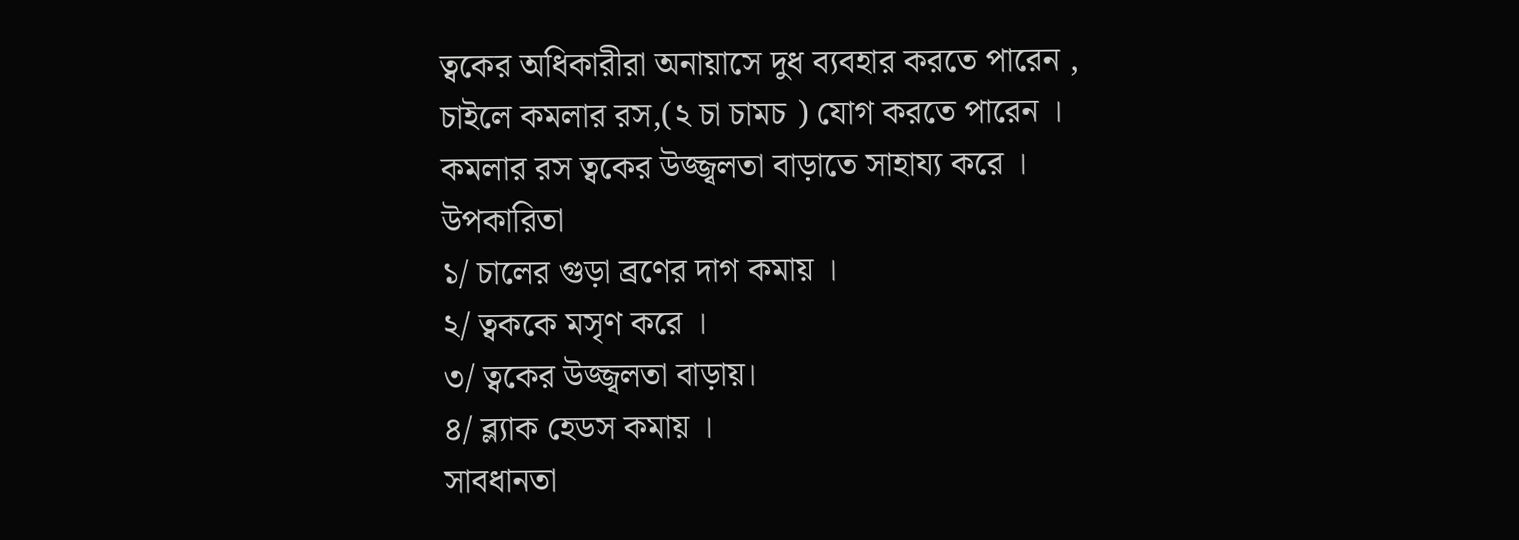ত্বকের অধিকারীরা অনায়াসে দুধ ব্যবহার করতে পারেন , চাইলে কমলার রস,(২ চা চামচ ) যোগ করতে পারেন ।
কমলার রস ত্বকের উজ্জ্বলতা বাড়াতে সাহায্য করে ।
উপকারিতা
১/ চালের গুড়া ব্রণের দাগ কমায় ।
২/ ত্বককে মসৃণ করে ।
৩/ ত্বকের উজ্জ্বলতা বাড়ায়।
৪/ ব্ল্যাক হেডস কমায় ।
সাবধানতা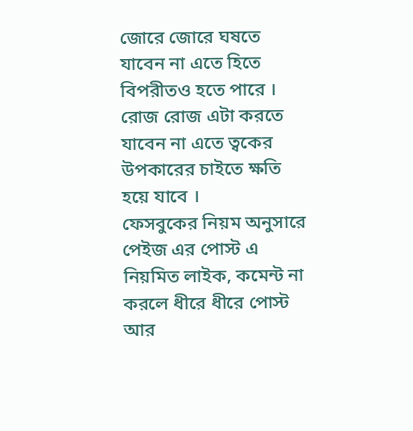জোরে জোরে ঘষতে যাবেন না এতে হিতে বিপরীতও হতে পারে ।
রোজ রোজ এটা করতে যাবেন না এতে ত্বকের উপকারের চাইতে ক্ষতি হয়ে যাবে ।
ফেসবুকের নিয়ম অনুসারে পেইজ এর পোস্ট এ নিয়মিত লাইক, কমেন্ট না করলে ধীরে ধীরে পোস্ট আর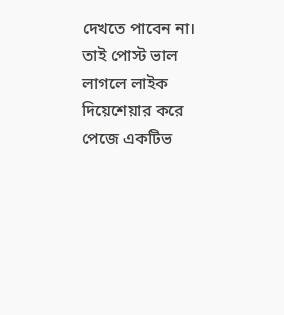দেখতে পাবেন না। তাই পোস্ট ভাল
লাগলে লাইক দিয়েশেয়ার করে পেজে একটিভ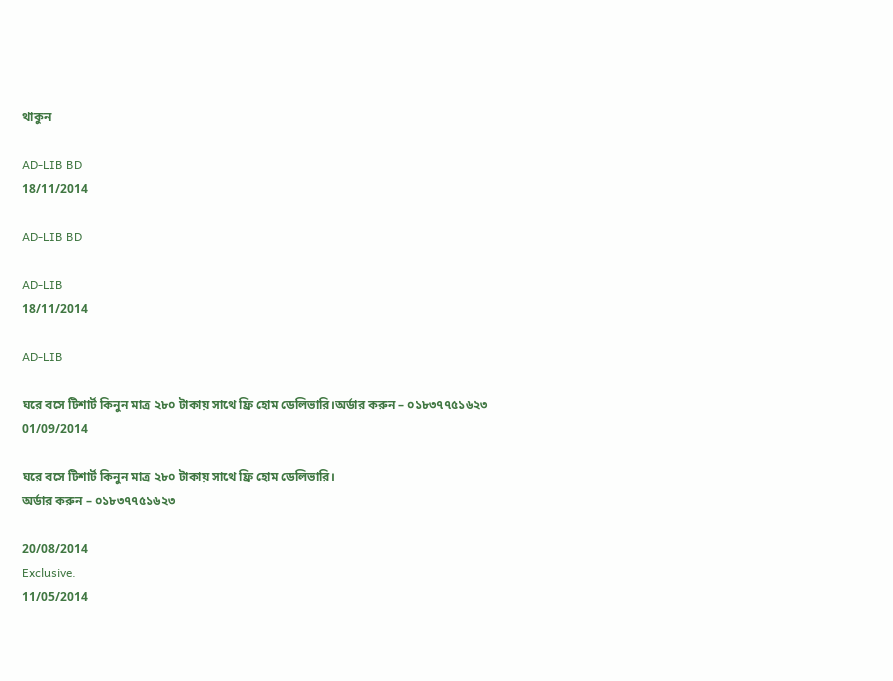থাকুন

AD-LIB BD
18/11/2014

AD-LIB BD

AD-LIB
18/11/2014

AD-LIB

ঘরে বসে টিশার্ট কিনুন মাত্র ২৮০ টাকায় সাথে ফ্রি হোম ডেলিভারি।অর্ডার করুন – ০১৮৩৭৭৫১৬২৩
01/09/2014

ঘরে বসে টিশার্ট কিনুন মাত্র ২৮০ টাকায় সাথে ফ্রি হোম ডেলিভারি।
অর্ডার করুন – ০১৮৩৭৭৫১৬২৩

20/08/2014
Exclusive.
11/05/2014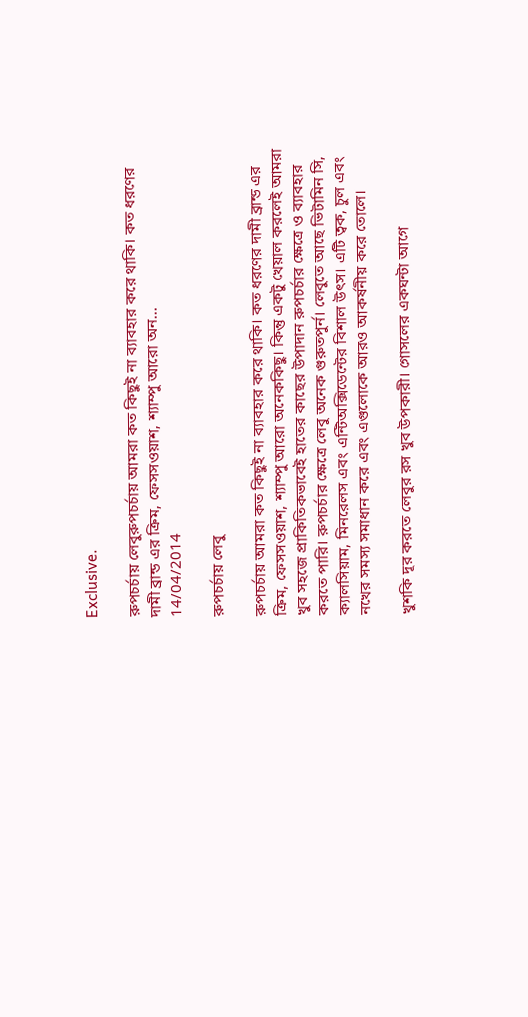Exclusive.

রুপচর্চায় লেবুরুপচর্চায় আমরা কত কিছুই না ব্যাবহার করে থাকি। কত ধরণের দামী ব্রান্ড এর ক্রিম, ফেসসওয়াশ, শ্যাম্পু আরো অন...
14/04/2014

রুপচর্চায় লেবু

রুপচর্চায় আমরা কত কিছুই না ব্যাবহার করে থাকি। কত ধরণের দামী ব্রান্ড এর ক্রিম, ফেসসওয়াশ, শ্যাম্পু আরো অনেককিছু। কিন্তু একটু খেয়াল করলেই আমরা খুব সহজে প্রাকিতিকভাবেই হাতের কাছের উপাদান রুপচর্চার ক্ষেত্রে ও ব্যাবহার করতে পারি। রুপচর্চার ক্ষেত্রে লেবু অনেক গুরুতপুর্ন। লেবুতে আছে ভিটামিন সি, ক্যালসিয়াম, মিনরেলস এবং এন্টিঅক্সিডেন্টের বিশাল উৎস। এটি ত্বক, চুল এবং নখের সমস্য সমাধান করে এবং এগুলোকে আরও আকর্ষনীয় করে তোলে।

খুশকি দূর করতে লেবুর রস খুব উপকারী। গোসলের একঘন্টা আগে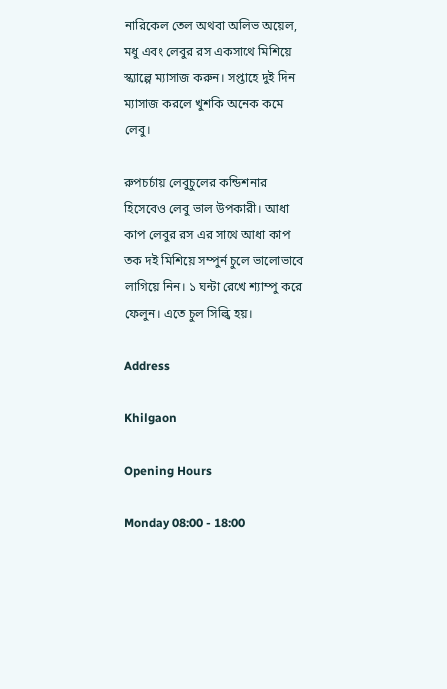নারিকেল তেল অথবা অলিভ অয়েল, মধু এবং লেবুর রস একসাথে মিশিয়ে স্ক্যাল্পে ম্যাসাজ করুন। সপ্তাহে দুই দিন ম্যাসাজ করলে খুশকি অনেক কমে লেবু।

রুপচর্চায় লেবুচুলের কন্ডিশনার হিসেবেও লেবু ভাল উপকারী। আধা কাপ লেবুর রস এর সাথে আধা কাপ তক দই মিশিয়ে সম্পুর্ন চুলে ভালোভাবে লাগিয়ে নিন। ১ ঘন্টা রেখে শ্যাম্পু করে ফেলুন। এতে চুল সিল্কি হয়।

Address

Khilgaon

Opening Hours

Monday 08:00 - 18:00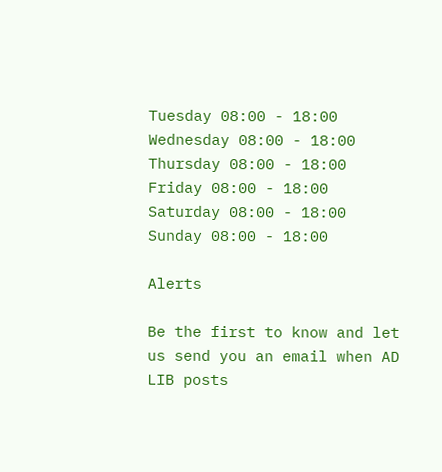Tuesday 08:00 - 18:00
Wednesday 08:00 - 18:00
Thursday 08:00 - 18:00
Friday 08:00 - 18:00
Saturday 08:00 - 18:00
Sunday 08:00 - 18:00

Alerts

Be the first to know and let us send you an email when AD LIB posts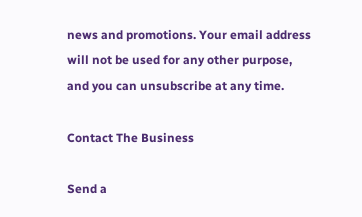news and promotions. Your email address will not be used for any other purpose, and you can unsubscribe at any time.

Contact The Business

Send a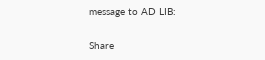message to AD LIB:

Share